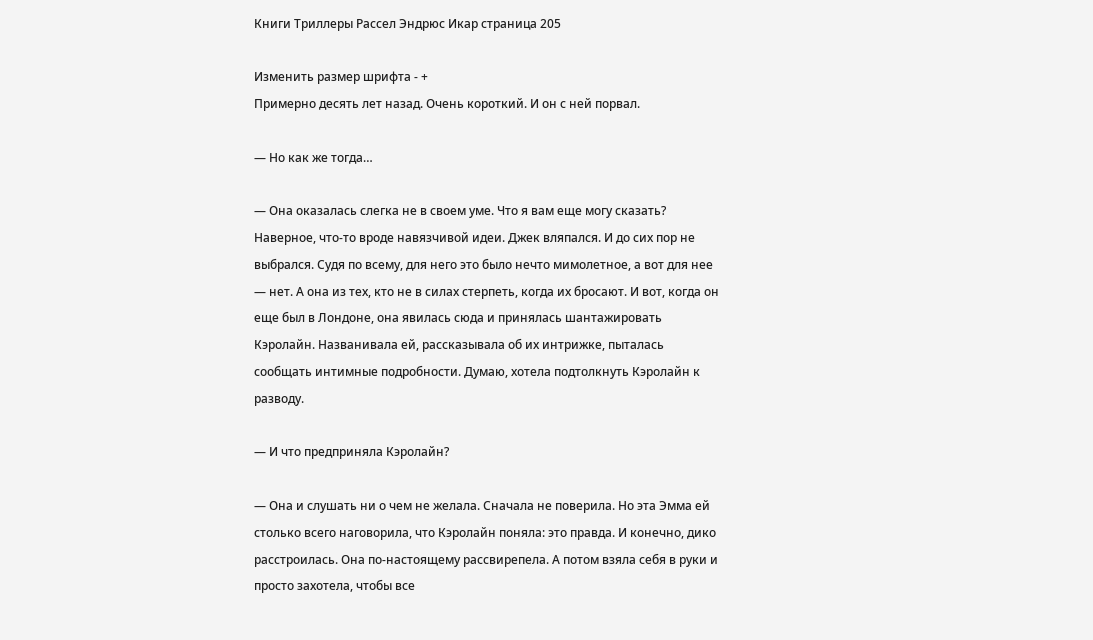Книги Триллеры Рассел Эндрюс Икар страница 205

Изменить размер шрифта - +
Примерно десять лет назад. Очень короткий. И он с ней порвал.

— Но как же тогда…

— Она оказалась слегка не в своем уме. Что я вам еще могу сказать? Наверное, что-то вроде навязчивой идеи. Джек вляпался. И до сих пор не выбрался. Судя по всему, для него это было нечто мимолетное, а вот для нее — нет. А она из тех, кто не в силах стерпеть, когда их бросают. И вот, когда он еще был в Лондоне, она явилась сюда и принялась шантажировать Кэролайн. Названивала ей, рассказывала об их интрижке, пыталась сообщать интимные подробности. Думаю, хотела подтолкнуть Кэролайн к разводу.

— И что предприняла Кэролайн?

— Она и слушать ни о чем не желала. Сначала не поверила. Но эта Эмма ей столько всего наговорила, что Кэролайн поняла: это правда. И конечно, дико расстроилась. Она по-настоящему рассвирепела. А потом взяла себя в руки и просто захотела, чтобы все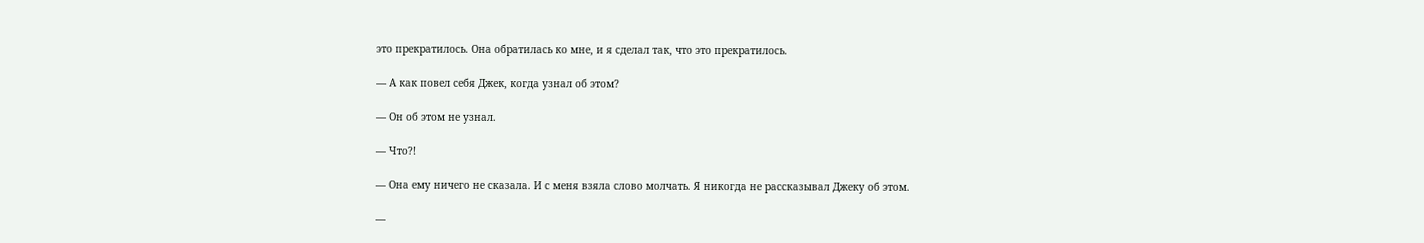это прекратилось. Она обратилась ко мне, и я сделал так, что это прекратилось.

— А как повел себя Джек, когда узнал об этом?

— Он об этом не узнал.

— Что?!

— Она ему ничего не сказала. И с меня взяла слово молчать. Я никогда не рассказывал Джеку об этом.

—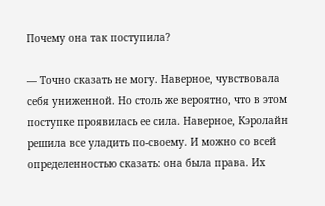Почему она так поступила?

— Точно сказать не могу. Наверное, чувствовала себя униженной. Но столь же вероятно, что в этом поступке проявилась ее сила. Наверное, Кэролайн решила все уладить по-своему. И можно со всей определенностью сказать: она была права. Их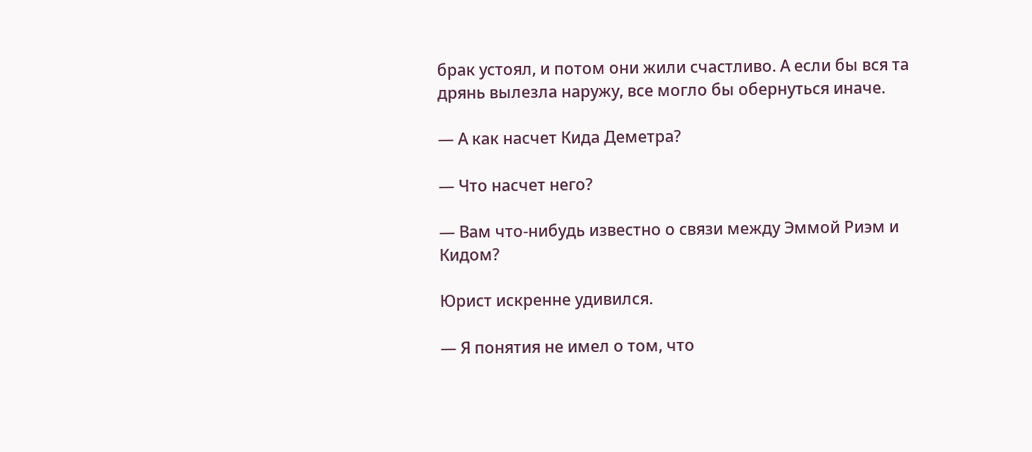брак устоял, и потом они жили счастливо. А если бы вся та дрянь вылезла наружу, все могло бы обернуться иначе.

— А как насчет Кида Деметра?

— Что насчет него?

— Вам что-нибудь известно о связи между Эммой Риэм и Кидом?

Юрист искренне удивился.

— Я понятия не имел о том, что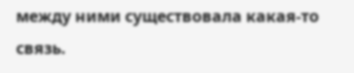между ними существовала какая-то связь.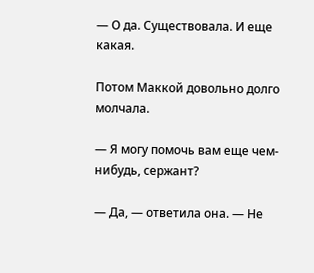— О да. Существовала. И еще какая.

Потом Маккой довольно долго молчала.

— Я могу помочь вам еще чем-нибудь, сержант?

— Да, — ответила она. — Не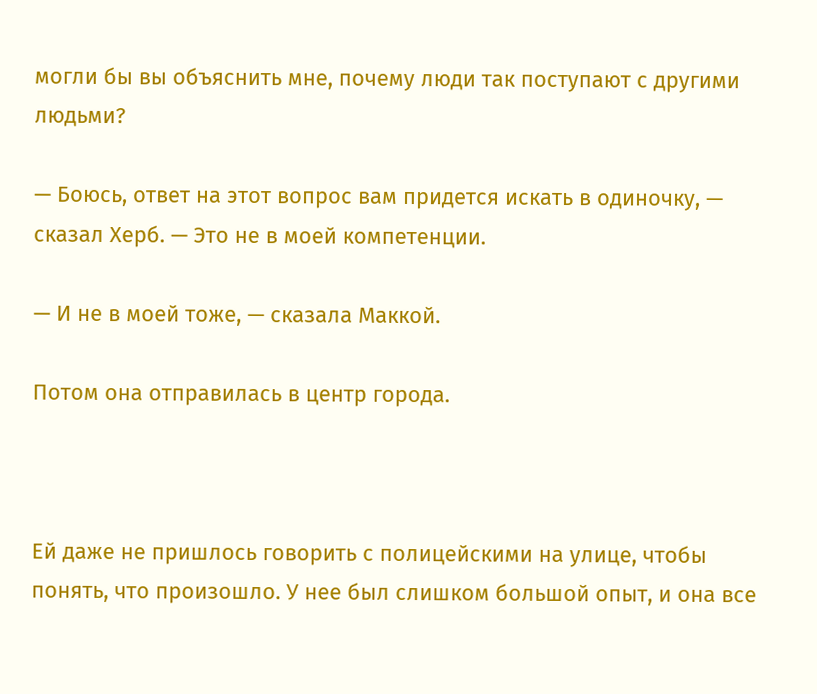могли бы вы объяснить мне, почему люди так поступают с другими людьми?

— Боюсь, ответ на этот вопрос вам придется искать в одиночку, — сказал Херб. — Это не в моей компетенции.

— И не в моей тоже, — сказала Маккой.

Потом она отправилась в центр города.



Ей даже не пришлось говорить с полицейскими на улице, чтобы понять, что произошло. У нее был слишком большой опыт, и она все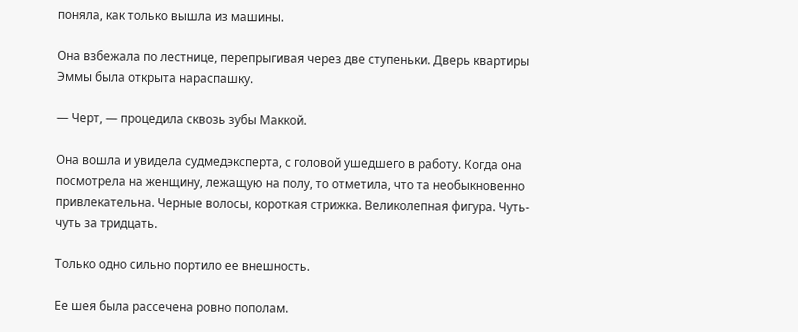поняла, как только вышла из машины.

Она взбежала по лестнице, перепрыгивая через две ступеньки. Дверь квартиры Эммы была открыта нараспашку.

— Черт, — процедила сквозь зубы Маккой.

Она вошла и увидела судмедэксперта, с головой ушедшего в работу. Когда она посмотрела на женщину, лежащую на полу, то отметила, что та необыкновенно привлекательна. Черные волосы, короткая стрижка. Великолепная фигура. Чуть-чуть за тридцать.

Только одно сильно портило ее внешность.

Ее шея была рассечена ровно пополам.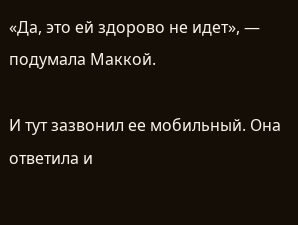«Да, это ей здорово не идет», — подумала Маккой.

И тут зазвонил ее мобильный. Она ответила и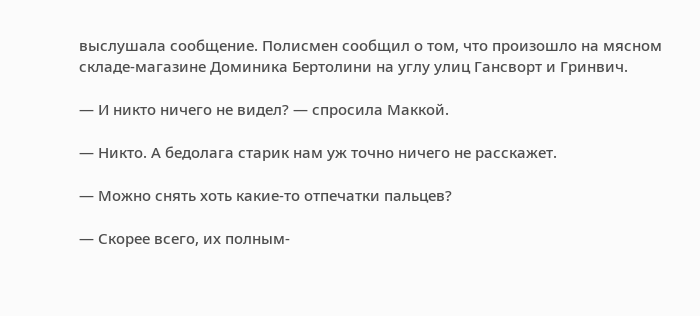выслушала сообщение. Полисмен сообщил о том, что произошло на мясном складе-магазине Доминика Бертолини на углу улиц Гансворт и Гринвич.

— И никто ничего не видел? — спросила Маккой.

— Никто. А бедолага старик нам уж точно ничего не расскажет.

— Можно снять хоть какие-то отпечатки пальцев?

— Скорее всего, их полным-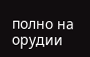полно на орудии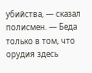убийства, — сказал полисмен. — Беда только в том, что орудия здесь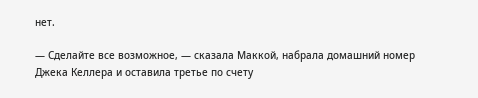нет.

— Сделайте все возможное, — сказала Маккой, набрала домашний номер Джека Келлера и оставила третье по счету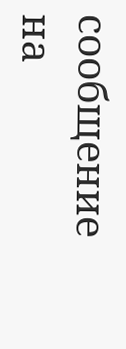сообщение на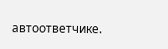автоответчике.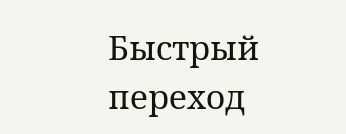Быстрый переход